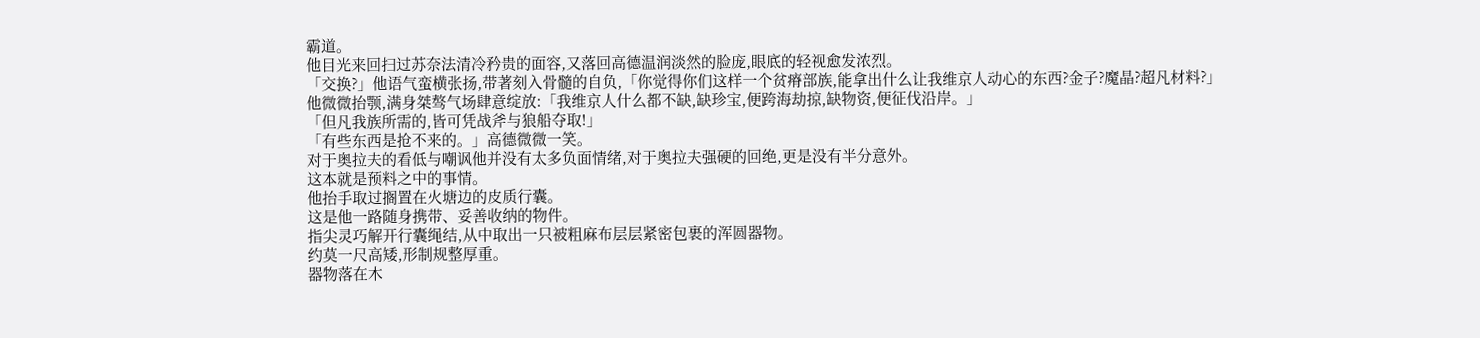霸道。
他目光来回扫过苏奈法清冷矜贵的面容,又落回高德温润淡然的脸庞,眼底的轻视愈发浓烈。
「交换?」他语气蛮横张扬,带著刻入骨髓的自负,「你觉得你们这样一个贫瘠部族,能拿出什么让我维京人动心的东西?金子?魔晶?超凡材料?」
他微微抬颚,满身桀骜气场肆意绽放:「我维京人什么都不缺,缺珍宝,便跨海劫掠,缺物资,便征伐沿岸。」
「但凡我族所需的,皆可凭战斧与狼船夺取!」
「有些东西是抢不来的。」高德微微一笑。
对于奥拉夫的看低与嘲讽他并没有太多负面情绪,对于奥拉夫强硬的回绝,更是没有半分意外。
这本就是预料之中的事情。
他抬手取过搁置在火塘边的皮质行囊。
这是他一路随身携带、妥善收纳的物件。
指尖灵巧解开行囊绳结,从中取出一只被粗麻布层层紧密包裹的浑圆器物。
约莫一尺高矮,形制规整厚重。
器物落在木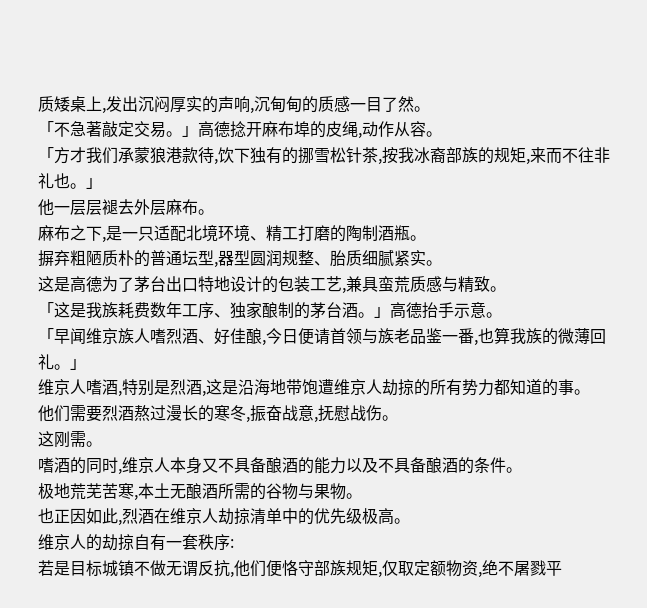质矮桌上,发出沉闷厚实的声响,沉甸甸的质感一目了然。
「不急著敲定交易。」高德捻开麻布埠的皮绳,动作从容。
「方才我们承蒙狼港款待,饮下独有的挪雪松针茶,按我冰裔部族的规矩,来而不往非礼也。」
他一层层褪去外层麻布。
麻布之下,是一只适配北境环境、精工打磨的陶制酒瓶。
摒弃粗陋质朴的普通坛型,器型圆润规整、胎质细腻紧实。
这是高德为了茅台出口特地设计的包装工艺,兼具蛮荒质感与精致。
「这是我族耗费数年工序、独家酿制的茅台酒。」高德抬手示意。
「早闻维京族人嗜烈酒、好佳酿,今日便请首领与族老品鉴一番,也算我族的微薄回礼。」
维京人嗜酒,特别是烈酒,这是沿海地带饱遭维京人劫掠的所有势力都知道的事。
他们需要烈酒熬过漫长的寒冬,振奋战意,抚慰战伤。
这刚需。
嗜酒的同时,维京人本身又不具备酿酒的能力以及不具备酿酒的条件。
极地荒芜苦寒,本土无酿酒所需的谷物与果物。
也正因如此,烈酒在维京人劫掠清单中的优先级极高。
维京人的劫掠自有一套秩序:
若是目标城镇不做无谓反抗,他们便恪守部族规矩,仅取定额物资,绝不屠戮平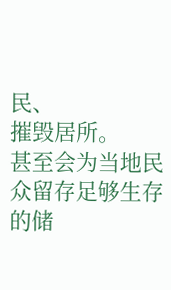民、
摧毁居所。
甚至会为当地民众留存足够生存的储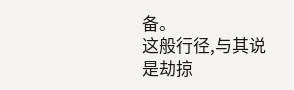备。
这般行径,与其说是劫掠